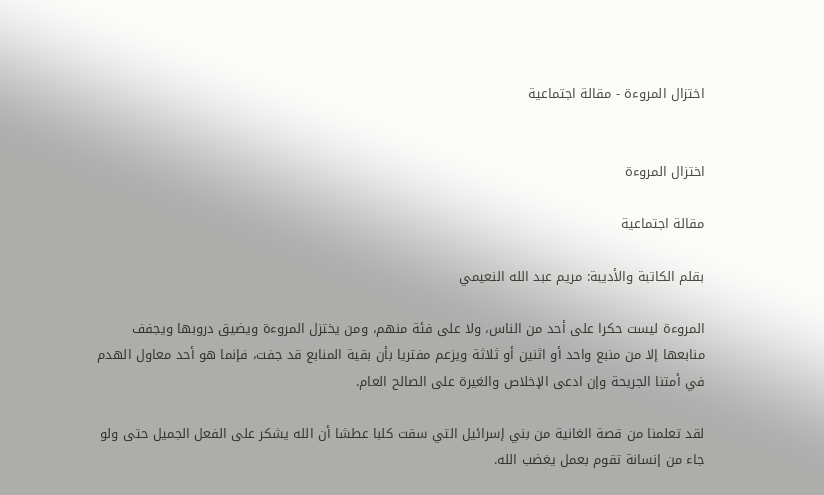اختزال المروءة - مقالة اجتماعية


اختزال المروءة

مقالة اجتماعية

بقلم الكاتبة والأديبة: مريم عبد الله النعيمي

المروءة ليست حكرا على أحد من الناس، ولا على فئة منهم، ومن يختزل المروءة ويضيق دروبها ويجفف منابعها إلا من منبع واحد أو اثنين أو ثلاثة ويزعم مفتريا بأن بقية المنابع قد جفت، فإنما هو أحد معاول الهدم في أمتنا الجريحة وإن ادعى الإخلاص والغيرة على الصالح العام.

لقد تعلمنا من قصة الغانية من بني إسرائيل التي سقت كلبا عطشا أن الله يشكر على الفعل الجميل حتى ولو جاء من إنسانة تقوم بعمل يغضب الله.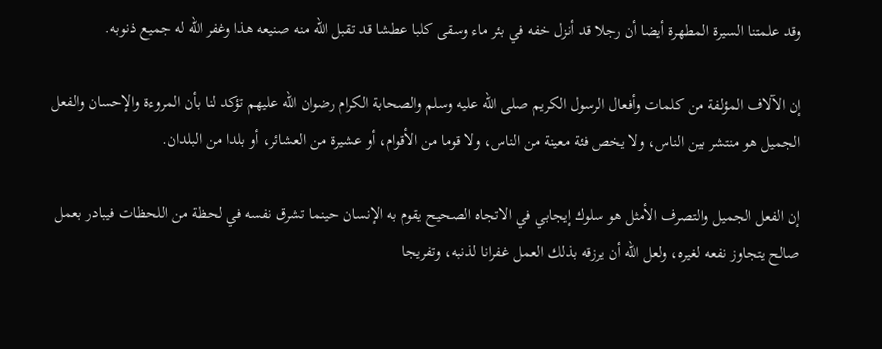وقد علمتنا السيرة المطهرة أيضا أن رجلا قد أنزل خفه في بئر ماء وسقى كلبا عطشا قد تقبل الله منه صنيعه هذا وغفر الله له جميع ذنوبه.

إن الآلاف المؤلفة من كلمات وأفعال الرسول الكريم صلى الله عليه وسلم والصحابة الكرام رضوان الله عليهم تؤكد لنا بأن المروءة والإحسان والفعل الجميل هو منتشر بين الناس، ولا يخص فئة معينة من الناس، ولا قوما من الأقوام، أو عشيرة من العشائر، أو بلدا من البلدان.

إن الفعل الجميل والتصرف الأمثل هو سلوك إيجابي في الاتجاه الصحيح يقوم به الإنسان حينما تشرق نفسه في لحظة من اللحظات فيبادر بعمل صالح يتجاوز نفعه لغيره، ولعل الله أن يرزقه بذلك العمل غفرانا لذنبه، وتفريجا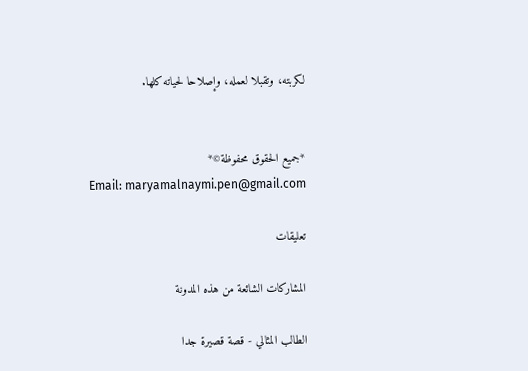لكربته، وتقبلا لعمله، وإصلاحا لحياته كلها.


*جميع الحقوق محفوظة©*
Email: maryamalnaymi.pen@gmail.com

تعليقات

المشاركات الشائعة من هذه المدونة

الطالب المثالي - قصة قصيرة جدا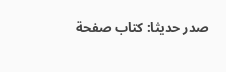صدر حديثا: كتاب صفحة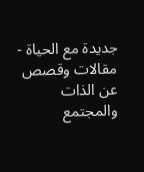جديدة مع الحياة - مقالات وقصص عن الذات والمجتمع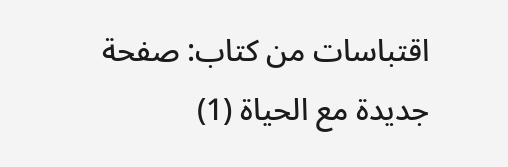اقتباسات من كتاب: صفحة جديدة مع الحياة (1)